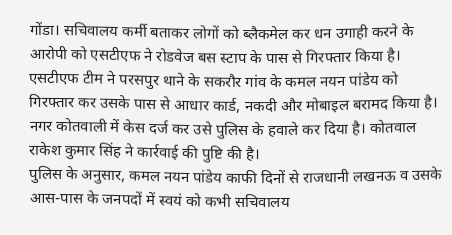गोंडा। सचिवालय कर्मी बताकर लोगों को ब्लैकमेल कर धन उगाही करने के आरोपी को एसटीएफ ने रोडवेज बस स्टाप के पास से गिरफ्तार किया है। एसटीएफ टीम ने परसपुर थाने के सकरौर गांव के कमल नयन पांडेय को गिरफ्तार कर उसके पास से आधार कार्ड, नकदी और मोबाइल बरामद किया है। नगर कोतवाली में केस दर्ज कर उसे पुलिस के हवाले कर दिया है। कोतवाल राकेश कुमार सिंह ने कार्रवाई की पुष्टि की है।
पुलिस के अनुसार, कमल नयन पांडेय काफी दिनों से राजधानी लखनऊ व उसके आस-पास के जनपदों में स्वयं को कभी सचिवालय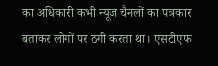का अधिकारी कभी न्यूज चैनलों का पत्रकार बताकर लोगों पर ठगी करता था। एसटीएफ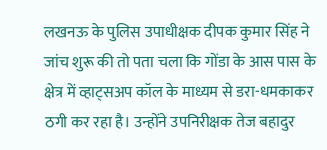लखनऊ के पुलिस उपाधीक्षक दीपक कुमार सिंह ने जांच शुरू की तो पता चला कि गोंडा के आस पास के क्षेत्र में व्हाट्सअप कॉल के माध्यम से डरा-धमकाकर ठगी कर रहा है। उन्होंने उपनिरीक्षक तेज बहादुर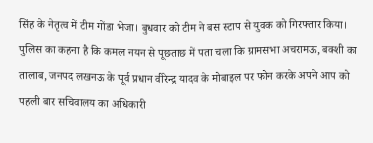सिंह के नेतृत्व में टीम गोंडा भेजा। बुधवार को टीम ने बस स्टाप से युवक को गिरफ्तार किया।
पुलिस का कहना है कि कमल नयन से पूछताछ में पता चला कि ग्रामसभा अचरामऊ, बक्शी का तालाब, जनपद लखनऊ के पूर्व प्रधान वीरेन्द्र यादव के मोबाइल पर फोन करके अपने आप को पहली बार सचिवालय का अधिकारी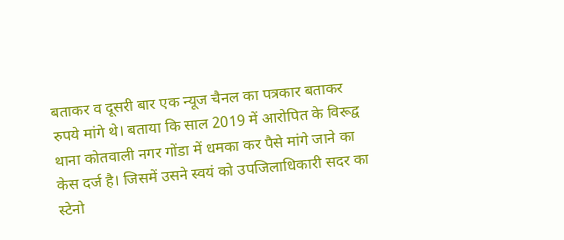बताकर व दूसरी बार एक न्यूज चैनल का पत्रकार बताकर रुपये मांगे थे। बताया कि साल 2019 में आरोपित के विरूद्व थाना कोतवाली नगर गोंडा में धमका कर पैसे मांगे जाने का केस दर्ज है। जिसमें उसने स्वयं को उपजिलाधिकारी सदर का स्टेनो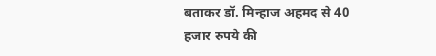बताकर डॉ. मिन्हाज अहमद से 40 हजार रुपये की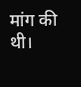मांग की थी।